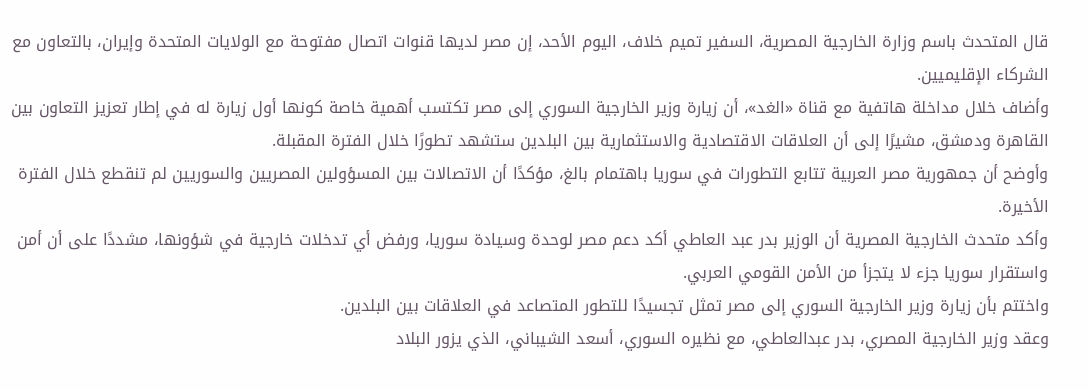قال المتحدث باسم وزارة الخارجية المصرية، السفير تميم خلاف، اليوم الأحد، إن مصر لديها قنوات اتصال مفتوحة مع الولايات المتحدة وإيران، بالتعاون مع الشركاء الإقليميين.
وأضاف خلال مداخلة هاتفية مع قناة «الغد»، أن زيارة وزير الخارجية السوري إلى مصر تكتسب أهمية خاصة كونها أول زيارة له في إطار تعزيز التعاون بين القاهرة ودمشق، مشيرًا إلى أن العلاقات الاقتصادية والاستثمارية بين البلدين ستشهد تطورًا خلال الفترة المقبلة.
وأوضح أن جمهورية مصر العربية تتابع التطورات في سوريا باهتمام بالغ، مؤكدًا أن الاتصالات بين المسؤولين المصريين والسوريين لم تنقطع خلال الفترة الأخيرة.
وأكد متحدث الخارجية المصرية أن الوزير بدر عبد العاطي أكد دعم مصر لوحدة وسيادة سوريا، ورفض أي تدخلات خارجية في شؤونها، مشددًا على أن أمن واستقرار سوريا جزء لا يتجزأ من الأمن القومي العربي.
واختتم بأن زيارة وزير الخارجية السوري إلى مصر تمثل تجسيدًا للتطور المتصاعد في العلاقات بين البلدين.
وعقد وزير الخارجية المصري، بدر عبدالعاطي، مع نظيره السوري، أسعد الشيباني، الذي يزور البلاد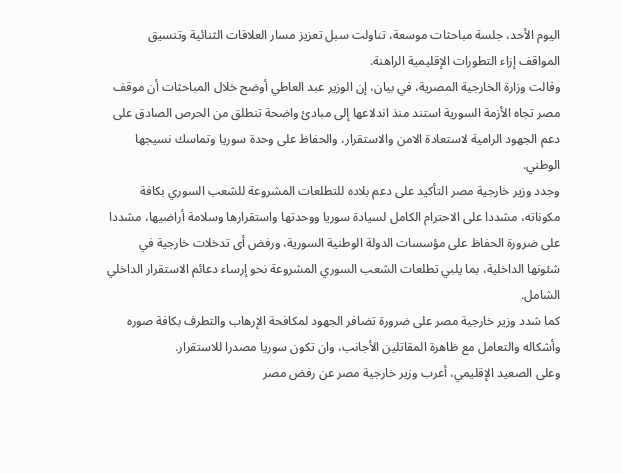اليوم الأحد، جلسة مباحثات موسعة، تناولت سبل تعزيز مسار العلاقات الثنائية وتنسيق المواقف إزاء التطورات الإقليمية الراهنة.
وقالت وزارة الخارجية المصرية، في بيان، إن الوزير عبد العاطي أوضح خلال المباحثات أن موقف مصر تجاه الأزمة السورية استند منذ اندلاعها إلى مبادئ واضحة تنطلق من الحرص الصادق على دعم الجهود الرامية لاستعادة الامن والاستقرار، والحفاظ على وحدة سوريا وتماسك نسيجها الوطني.
وجدد وزير خارجية مصر التأكيد على دعم بلاده للتطلعات المشروعة للشعب السوري بكافة مكوناته، مشددا على الاحترام الكامل لسيادة سوريا ووحدتها واستقرارها وسلامة أراضيها، مشددا على ضرورة الحفاظ على مؤسسات الدولة الوطنية السورية، ورفض أى تدخلات خارجية في شئونها الداخلية، بما يلبي تطلعات الشعب السوري المشروعة نحو إرساء دعائم الاستقرار الداخلي الشامل.
كما شدد وزير خارجية مصر على ضرورة تضافر الجهود لمكافحة الإرهاب والتطرف بكافة صوره وأشكاله والتعامل مع ظاهرة المقاتلين الأجانب، وان تكون سوريا مصدرا للاستقرار.
وعلى الصعيد الإقليمي، أعرب وزير خارجية مصر عن رفض مصر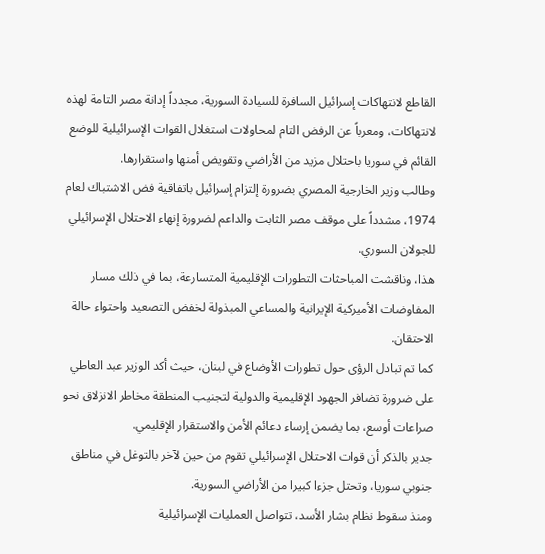القاطع لانتهاكات إسرائيل السافرة للسيادة السورية، مجدداً إدانة مصر التامة لهذه لانتهاكات، ومعرباً عن الرفض التام لمحاولات استغلال القوات الإسرائيلية للوضع القائم في سوريا باحتلال مزيد من الأراضي وتقويض أمنها واستقرارها.
وطالب وزير الخارجية المصري بضرورة إلتزام إسرائيل باتفاقية فض الاشتباك لعام 1974، مشدداً على موقف مصر الثابت والداعم لضرورة إنهاء الاحتلال الإسرائيلي للجولان السوري.
هذا، وناقشت المباحثات التطورات الإقليمية المتسارعة، بما في ذلك مسار المفاوضات الأميركية الإيرانية والمساعي المبذولة لخفض التصعيد واحتواء حالة الاحتقان.
كما تم تبادل الرؤى حول تطورات الأوضاع في لبنان، حيث أكد الوزير عبد العاطي على ضرورة تضافر الجهود الإقليمية والدولية لتجنيب المنطقة مخاطر الانزلاق نحو صراعات أوسع، بما يضمن إرساء دعائم الأمن والاستقرار الإقليمي.
جدير بالذكر أن قوات الاحتلال الإسرائيلي تقوم من حين لآخر بالتوغل في مناطق جنوبي سوريا، وتحتل جزءا كبيرا من الأراضي السورية.
ومنذ سقوط نظام بشار الأسد، تتواصل العمليات الإسرائيلية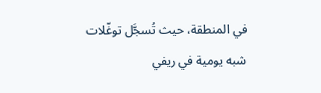في المنطقة، حيث تُسجَّل توغّلات شبه يومية في ريفي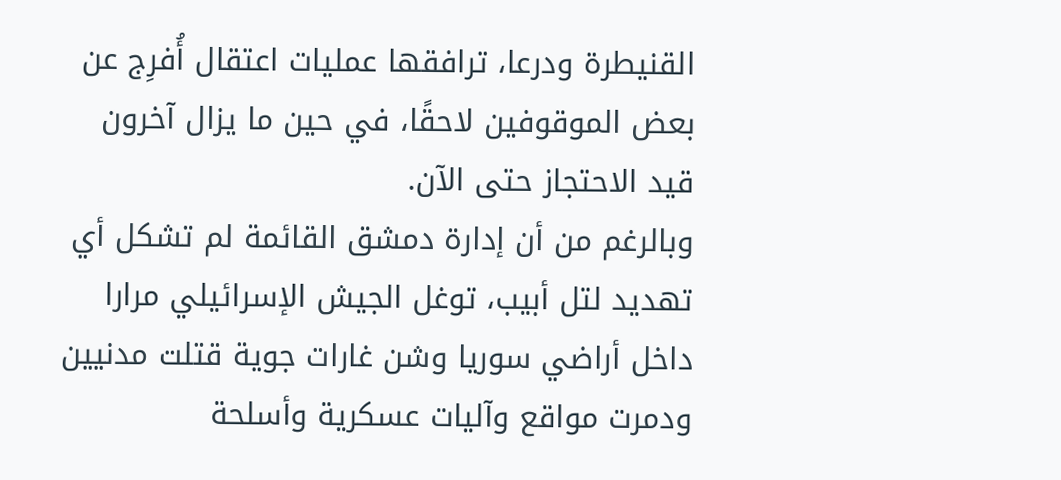القنيطرة ودرعا، ترافقها عمليات اعتقال أُفرِج عن بعض الموقوفين لاحقًا، في حين ما يزال آخرون قيد الاحتجاز حتى الآن.
وبالرغم من أن إدارة دمشق القائمة لم تشكل أي تهديد لتل أبيب، توغل الجيش الإسرائيلي مرارا داخل أراضي سوريا وشن غارات جوية قتلت مدنيين ودمرت مواقع وآليات عسكرية وأسلحة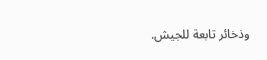وذخائر تابعة للجيش.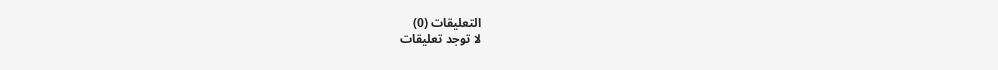التعليقات (0)
لا توجد تعليقات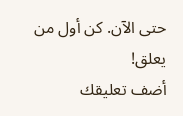حتى الآن. كن أول من يعلق!
أضف تعليقك